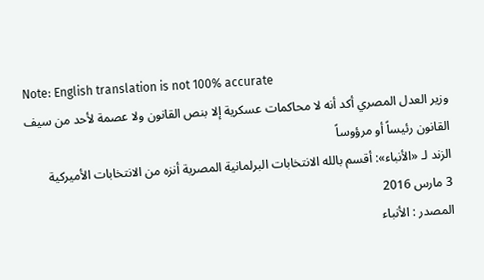Note: English translation is not 100% accurate
وزير العدل المصري أكد أنه لا محاكمات عسكرية إلا بنص القانون ولا عصمة لأحد من سيف القانون رئيساً أو مرؤوساً
الزند لـ «الأنباء»: أقسم بالله الانتخابات البرلمانية المصرية أنزه من الانتخابات الأميركية
3 مارس 2016
المصدر : الأنباء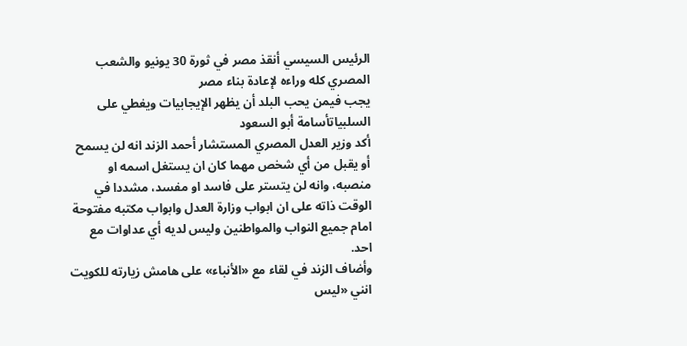الرئيس السيسي أنقذ مصر في ثورة 30 يونيو والشعب المصري كله وراءه لإعادة بناء مصر
يجب فيمن يحب البلد أن يظهر الإيجابيات ويغطي على السلبياتأسامة أبو السعود
أكد وزير العدل المصري المستشار أحمد الزند انه لن يسمح أو يقبل من أي شخص مهما كان ان يستغل اسمه او منصبه، وانه لن يتستر على فاسد او مفسد، مشددا في الوقت ذاته على ان ابواب وزارة العدل وابواب مكتبه مفتوحة امام جميع النواب والمواطنين وليس لديه أي عداوات مع احد.
وأضاف الزند في لقاء مع «الأنباء» على هامش زيارته للكويت انني «ليس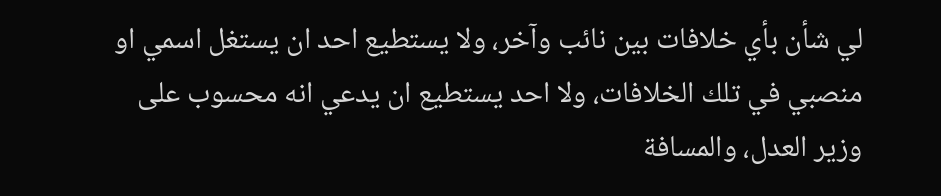لي شأن بأي خلافات بين نائب وآخر، ولا يستطيع احد ان يستغل اسمي او منصبي في تلك الخلافات، ولا احد يستطيع ان يدعي انه محسوب على وزير العدل، والمسافة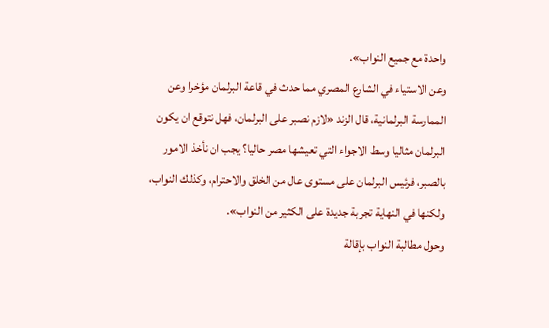واحدة مع جميع النواب».
وعن الاستياء في الشارع المصري مما حدث في قاعة البرلمان مؤخرا وعن الممارسة البرلمانية، قال الزند «لازم نصبر على البرلمان، فهل نتوقع ان يكون البرلمان مثاليا وسط الاجواء التي تعيشها مصر حاليا؟ يجب ان نأخذ الامور بالصبر، فرئيس البرلمان على مستوى عال من الخلق والاحترام، وكذلك النواب، ولكنها في النهاية تجربة جديدة على الكثير من النواب».
وحول مطالبة النواب بإقالة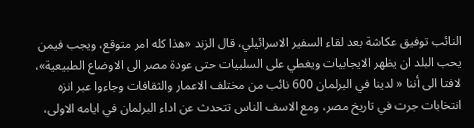النائب توفيق عكاشة بعد لقاء السفير الاسرائيلي، قال الزند «هذا كله امر متوقع، ويجب فيمن يحب البلد ان يظهر الايجابيات ويغطي على السلبيات حتى عودة مصر الى الاوضاع الطبيعية»، لافتا الى أننا « لدينا في البرلمان 600 نائب من مختلف الاعمار والثقافات وجاءوا عبر انزه انتخابات جرت في تاريخ مصر، ومع الاسف الناس تتحدث عن اداء البرلمان في ايامه الاولى،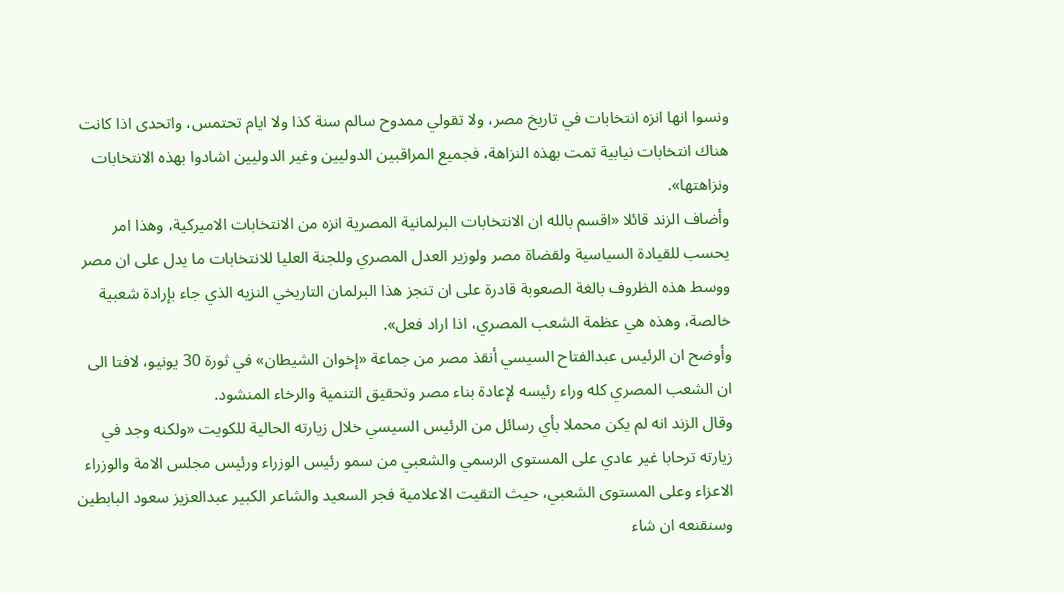ونسوا انها انزه انتخابات في تاريخ مصر، ولا تقولي ممدوح سالم سنة كذا ولا ايام تحتمس، واتحدى اذا كانت هناك انتخابات نيابية تمت بهذه النزاهة، فجميع المراقبين الدوليين وغير الدوليين اشادوا بهذه الانتخابات ونزاهتها».
وأضاف الزند قائلا «اقسم بالله ان الانتخابات البرلمانية المصرية انزه من الانتخابات الاميركية، وهذا امر يحسب للقيادة السياسية ولقضاة مصر ولوزير العدل المصري وللجنة العليا للانتخابات ما يدل على ان مصر ووسط هذه الظروف بالغة الصعوبة قادرة على ان تنجز هذا البرلمان التاريخي النزيه الذي جاء بإرادة شعبية خالصة، وهذه هي عظمة الشعب المصري، اذا اراد فعل».
وأوضح ان الرئيس عبدالفتاح السيسي أنقذ مصر من جماعة «إخوان الشيطان» في ثورة 30 يونيو، لافتا الى ان الشعب المصري كله وراء رئيسه لإعادة بناء مصر وتحقيق التنمية والرخاء المنشود.
وقال الزند انه لم يكن محملا بأي رسائل من الرئيس السيسي خلال زيارته الحالية للكويت «ولكنه وجد في زيارته ترحابا غير عادي على المستوى الرسمي والشعبي من سمو رئيس الوزراء ورئيس مجلس الامة والوزراء الاعزاء وعلى المستوى الشعبي، حيث التقيت الاعلامية فجر السعيد والشاعر الكبير عبدالعزيز سعود البابطين وسنقنعه ان شاء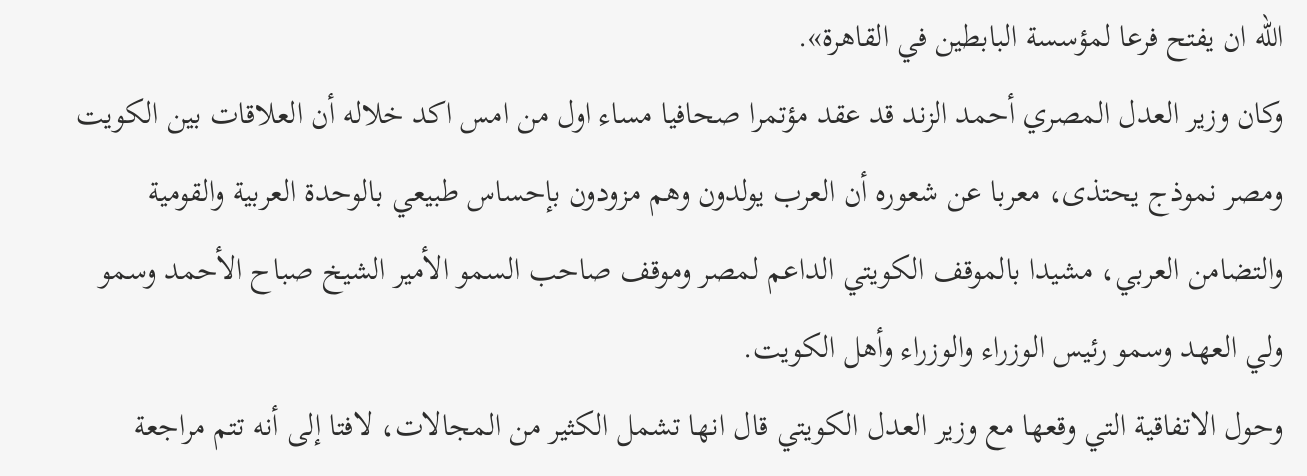الله ان يفتح فرعا لمؤسسة البابطين في القاهرة».
وكان وزير العدل المصري أحمد الزند قد عقد مؤتمرا صحافيا مساء اول من امس اكد خلاله أن العلاقات بين الكويت ومصر نموذج يحتذى، معربا عن شعوره أن العرب يولدون وهم مزودون بإحساس طبيعي بالوحدة العربية والقومية والتضامن العربي، مشيدا بالموقف الكويتي الداعم لمصر وموقف صاحب السمو الأمير الشيخ صباح الأحمد وسمو ولي العهد وسمو رئيس الوزراء والوزراء وأهل الكويت.
وحول الاتفاقية التي وقعها مع وزير العدل الكويتي قال انها تشمل الكثير من المجالات، لافتا إلى أنه تتم مراجعة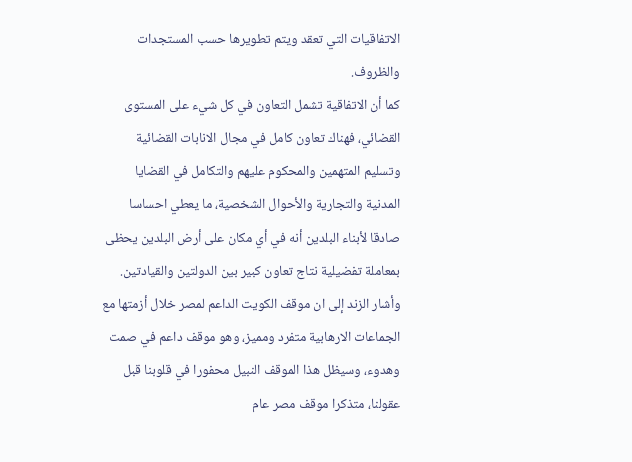الاتفاقيات التي تعقد ويتم تطويرها حسب المستجدات والظروف.
كما أن الاتفاقية تشمل التعاون في كل شيء على المستوى القضائي، فهناك تعاون كامل في مجال الانابات القضائية وتسليم المتهمين والمحكوم عليهم والتكامل في القضايا المدنية والتجارية والأحوال الشخصية، ما يعطي احساسا صادقا لأبناء البلدين أنه في أي مكان على أرض البلدين يحظى بمعاملة تفضيلية نتاج تعاون كبير بين الدولتين والقيادتين.
وأشار الزند إلى ان موقف الكويت الداعم لمصر خلال أزمتها مع الجماعات الارهابية متفرد ومميز، وهو موقف داعم في صمت وهدوء، وسيظل هذا الموقف النبيل محفورا في قلوبنا قبل عقولنا، متذكرا موقف مصر عام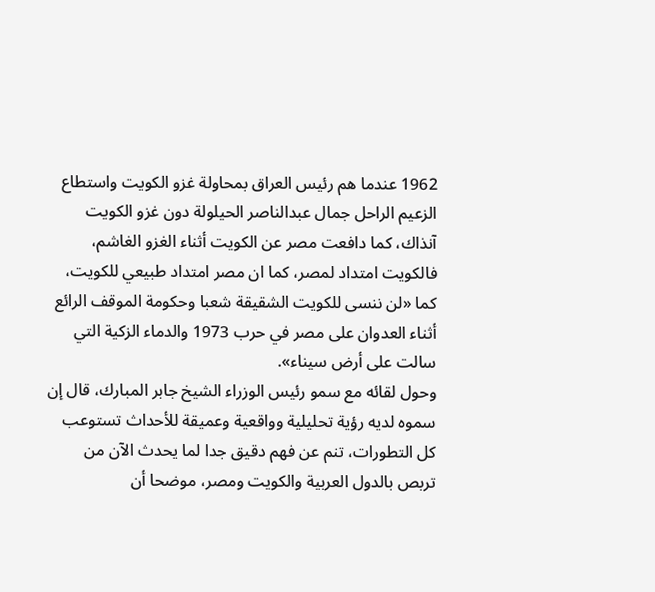1962 عندما هم رئيس العراق بمحاولة غزو الكويت واستطاع الزعيم الراحل جمال عبدالناصر الحيلولة دون غزو الكويت آنذاك، كما دافعت مصر عن الكويت أثناء الغزو الغاشم، فالكويت امتداد لمصر، كما ان مصر امتداد طبيعي للكويت، كما «لن ننسى للكويت الشقيقة شعبا وحكومة الموقف الرائع أثناء العدوان على مصر في حرب 1973 والدماء الزكية التي سالت على أرض سيناء».
وحول لقائه مع سمو رئيس الوزراء الشيخ جابر المبارك، قال إن سموه لديه رؤية تحليلية وواقعية وعميقة للأحداث تستوعب كل التطورات، تنم عن فهم دقيق جدا لما يحدث الآن من تربص بالدول العربية والكويت ومصر، موضحا أن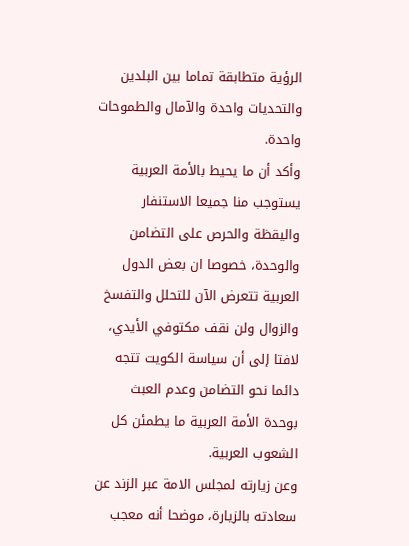الرؤية متطابقة تماما بين البلدين والتحديات واحدة والآمال والطموحات واحدة.
وأكد أن ما يحيط بالأمة العربية يستوجب منا جميعا الاستنفار واليقظة والحرص على التضامن والوحدة، خصوصا ان بعض الدول العربية تتعرض الآن للتحلل والتفسخ والزوال ولن نقف مكتوفي الأيدي، لافتا إلى أن سياسة الكويت تتجه دائما نحو التضامن وعدم العبث بوحدة الأمة العربية ما يطمئن كل الشعوب العربية.
وعن زيارته لمجلس الامة عبر الزند عن سعادته بالزيارة، موضحا أنه معجب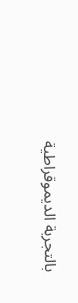بالتجربة الديموقراطية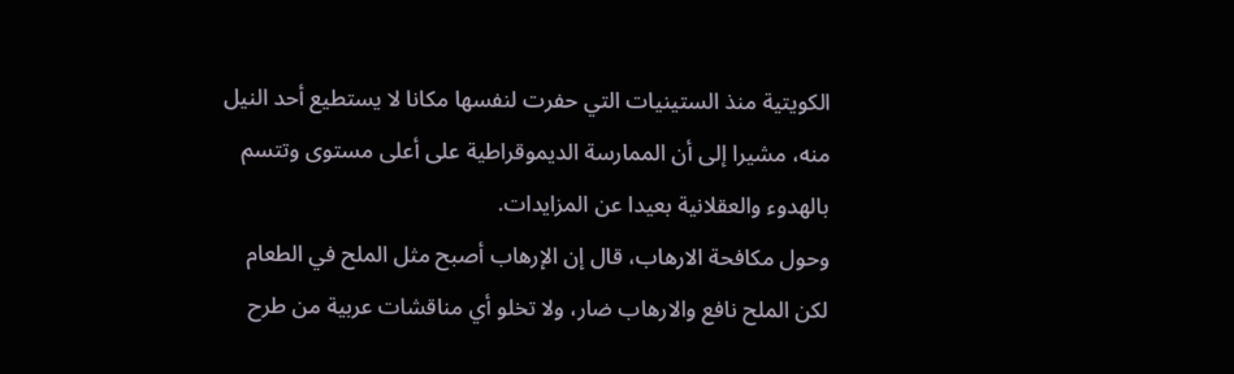الكويتية منذ الستينيات التي حفرت لنفسها مكانا لا يستطيع أحد النيل منه، مشيرا إلى أن الممارسة الديموقراطية على أعلى مستوى وتتسم بالهدوء والعقلانية بعيدا عن المزايدات.
وحول مكافحة الارهاب، قال إن الإرهاب أصبح مثل الملح في الطعام لكن الملح نافع والارهاب ضار، ولا تخلو أي مناقشات عربية من طرح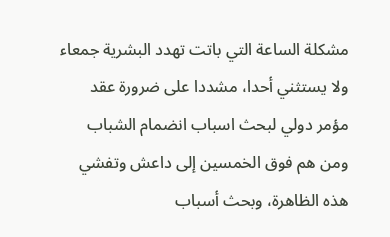مشكلة الساعة التي باتت تهدد البشرية جمعاء ولا يستثني أحدا، مشددا على ضرورة عقد مؤمر دولي لبحث اسباب انضمام الشباب ومن هم فوق الخمسين إلى داعش وتفشي هذه الظاهرة، وبحث أسباب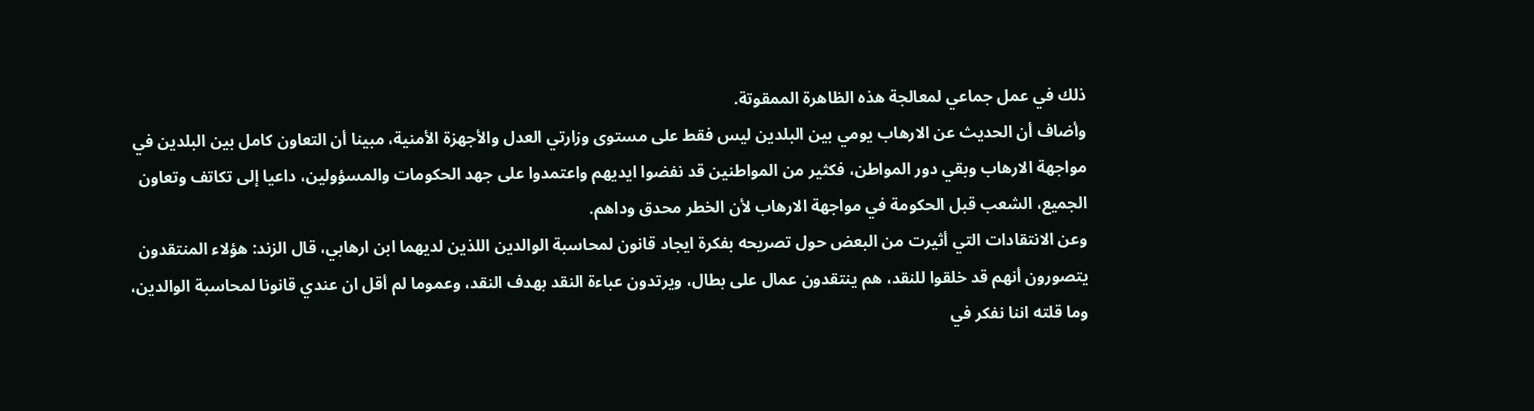ذلك في عمل جماعي لمعالجة هذه الظاهرة الممقوتة.
وأضاف أن الحديث عن الارهاب يومي بين البلدين ليس فقط على مستوى وزارتي العدل والأجهزة الأمنية، مبينا أن التعاون كامل بين البلدين في مواجهة الارهاب وبقي دور المواطن، فكثير من المواطنين قد نفضوا ايديهم واعتمدوا على جهد الحكومات والمسؤولين، داعيا إلى تكاتف وتعاون الجميع، الشعب قبل الحكومة في مواجهة الارهاب لأن الخطر محدق وداهم.
وعن الانتقادات التي أثيرت من البعض حول تصريحه بفكرة ايجاد قانون لمحاسبة الوالدين اللذين لديهما ابن ارهابي، قال الزند: هؤلاء المنتقدون يتصورون أنهم قد خلقوا للنقد، هم ينتقدون عمال على بطال، ويرتدون عباءة النقد بهدف النقد، وعموما لم أقل ان عندي قانونا لمحاسبة الوالدين، وما قلته اننا نفكر في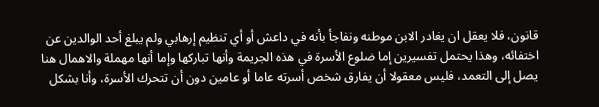قانون، فلا يعقل ان يغادر الابن موطنه ونفاجأ بأنه في داعش أو أي تنظيم إرهابي ولم يبلغ أحد الوالدين عن اختفائه، وهذا يحتمل تفسيرين إما ضلوع الأسرة في هذه الجريمة وأنها تباركها وإما أنها مهملة والاهمال هنا يصل إلى التعمد، فليس معقولا أن يفارق شخص أسرته عاما أو عامين دون أن تتحرك الأسرة، وأنا بشكل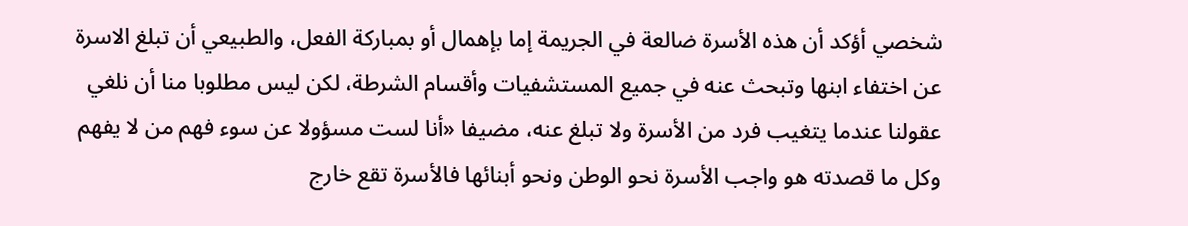شخصي أؤكد أن هذه الأسرة ضالعة في الجريمة إما بإهمال أو بمباركة الفعل، والطبيعي أن تبلغ الاسرة عن اختفاء ابنها وتبحث عنه في جميع المستشفيات وأقسام الشرطة، لكن ليس مطلوبا منا أن نلغي عقولنا عندما يتغيب فرد من الأسرة ولا تبلغ عنه، مضيفا «أنا لست مسؤولا عن سوء فهم من لا يفهم وكل ما قصدته هو واجب الأسرة نحو الوطن ونحو أبنائها فالأسرة تقع خارج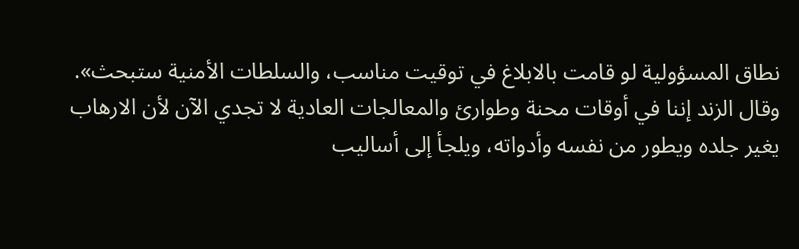نطاق المسؤولية لو قامت بالابلاغ في توقيت مناسب، والسلطات الأمنية ستبحث».
وقال الزند إننا في أوقات محنة وطوارئ والمعالجات العادية لا تجدي الآن لأن الارهاب يغير جلده ويطور من نفسه وأدواته، ويلجأ إلى أساليب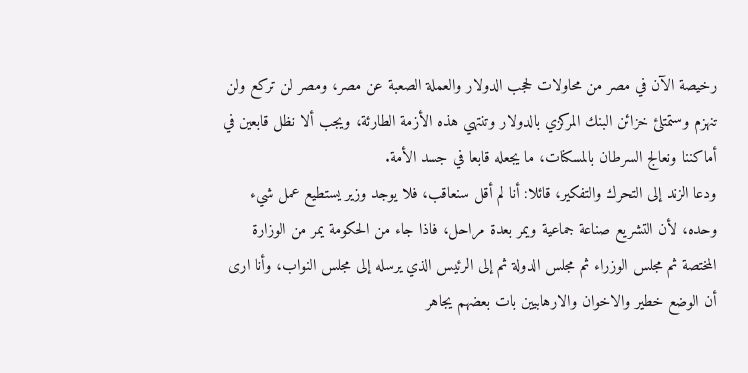رخيصة الآن في مصر من محاولات لحجب الدولار والعملة الصعبة عن مصر، ومصر لن تركع ولن تنهزم وستمتلئ خزائن البنك المركزي بالدولار وتنتهي هذه الأزمة الطارئة، ويجب ألا نظل قابعين في أماكننا ونعالج السرطان بالمسكنات، ما يجعله قابعا في جسد الأمة.
ودعا الزند إلى التحرك والتفكير، قائلا: أنا لم أقل سنعاقب، فلا يوجد وزير يستطيع عمل شيء وحده، لأن التشريع صناعة جماعية ويمر بعدة مراحل، فاذا جاء من الحكومة يمر من الوزارة المختصة ثم مجلس الوزراء ثم مجلس الدولة ثم إلى الرئيس الذي يرسله إلى مجلس النواب، وأنا ارى أن الوضع خطير والاخوان والارهابيين بات بعضهم يجاهر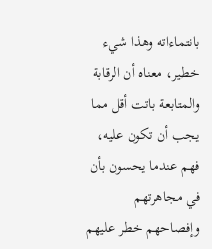بانتماءاته وهذا شيء خطير، معناه أن الرقابة والمتابعة باتت أقل مما يجب أن تكون عليه، فهم عندما يحسون بأن في مجاهرتهم وإفصاحهم خطر عليهم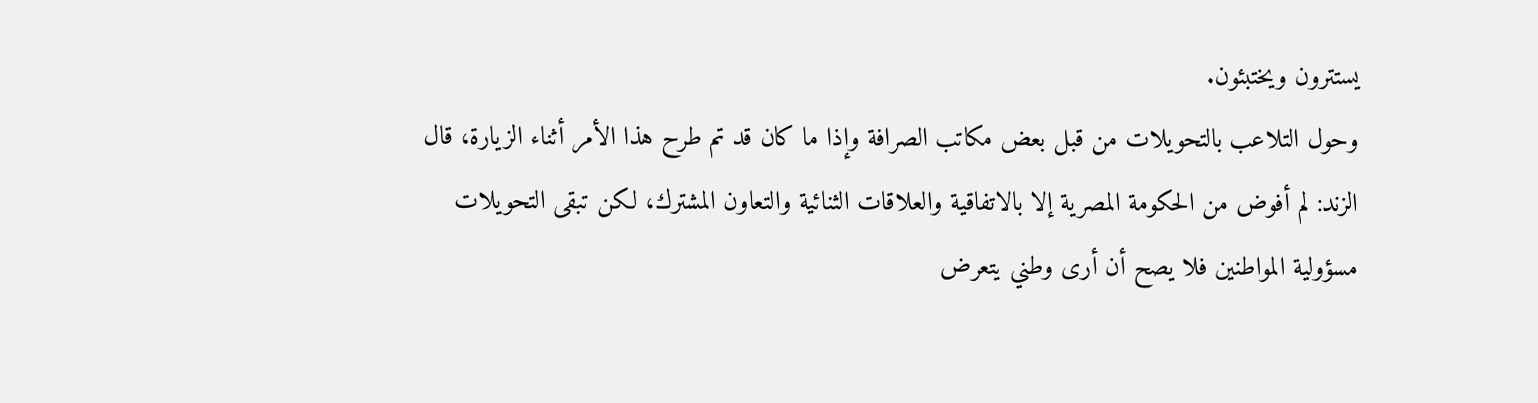يستترون ويختبئون.
وحول التلاعب بالتحويلات من قبل بعض مكاتب الصرافة وإذا ما كان قد تم طرح هذا الأمر أثناء الزيارة، قال الزند: لم أفوض من الحكومة المصرية إلا بالاتفاقية والعلاقات الثنائية والتعاون المشترك، لكن تبقى التحويلات مسؤولية المواطنين فلا يصح أن أرى وطني يتعرض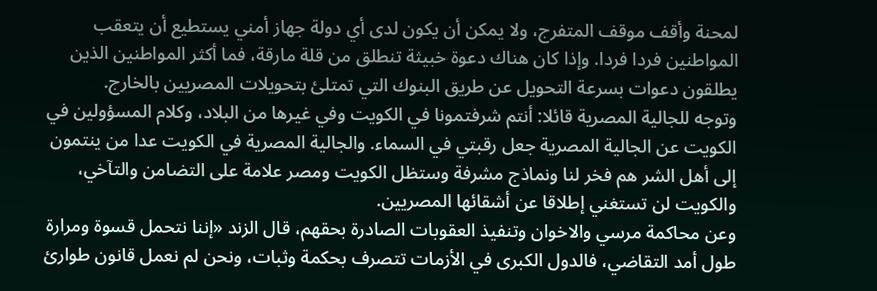لمحنة وأقف موقف المتفرج، ولا يمكن أن يكون لدى أي دولة جهاز أمني يستطيع أن يتعقب المواطنين فردا فردا. وإذا كان هناك دعوة خبيثة تنطلق من قلة مارقة، فما أكثر المواطنين الذين يطلقون دعوات بسرعة التحويل عن طريق البنوك التي تمتلئ بتحويلات المصريين بالخارج.
وتوجه للجالية المصرية قائلا: أنتم شرفتمونا في الكويت وفي غيرها من البلاد، وكلام المسؤولين في الكويت عن الجالية المصرية جعل رقبتي في السماء. والجالية المصرية في الكويت عدا من ينتمون إلى أهل الشر هم فخر لنا ونماذج مشرفة وستظل الكويت ومصر علامة على التضامن والتآخي، والكويت لن تستغني إطلاقا عن أشقائها المصريين.
وعن محاكمة مرسي والاخوان وتنفيذ العقوبات الصادرة بحقهم، قال الزند «إننا نتحمل قسوة ومرارة طول أمد التقاضي، فالدول الكبرى في الأزمات تتصرف بحكمة وثبات، ونحن لم نعمل قانون طوارئ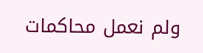ولم نعمل محاكمات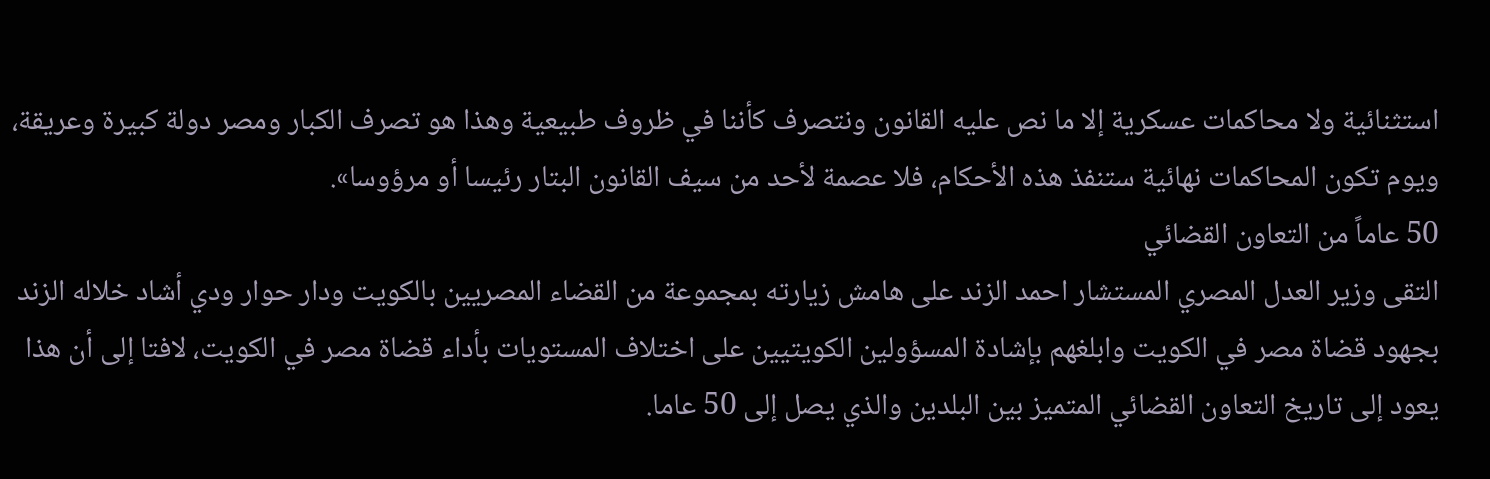استثنائية ولا محاكمات عسكرية إلا ما نص عليه القانون ونتصرف كأننا في ظروف طبيعية وهذا هو تصرف الكبار ومصر دولة كبيرة وعريقة، ويوم تكون المحاكمات نهائية ستنفذ هذه الأحكام، فلا عصمة لأحد من سيف القانون البتار رئيسا أو مرؤوسا».
50 عاماً من التعاون القضائي
التقى وزير العدل المصري المستشار احمد الزند على هامش زيارته بمجموعة من القضاء المصريين بالكويت ودار حوار ودي أشاد خلاله الزند بجهود قضاة مصر في الكويت وابلغهم بإشادة المسؤولين الكويتيين على اختلاف المستويات بأداء قضاة مصر في الكويت، لافتا إلى أن هذا يعود إلى تاريخ التعاون القضائي المتميز بين البلدين والذي يصل إلى 50 عاما.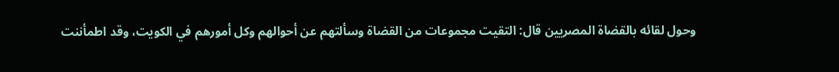وحول لقائه بالقضاة المصريين قال: التقيت مجموعات من القضاة وسألتهم عن أحوالهم وكل أمورهم في الكويت، وقد اطمأننت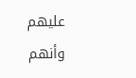عليهم وأنهم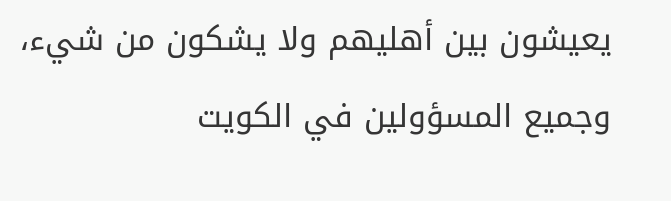يعيشون بين أهليهم ولا يشكون من شيء، وجميع المسؤولين في الكويت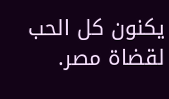يكنون كل الحب لقضاة مصر.